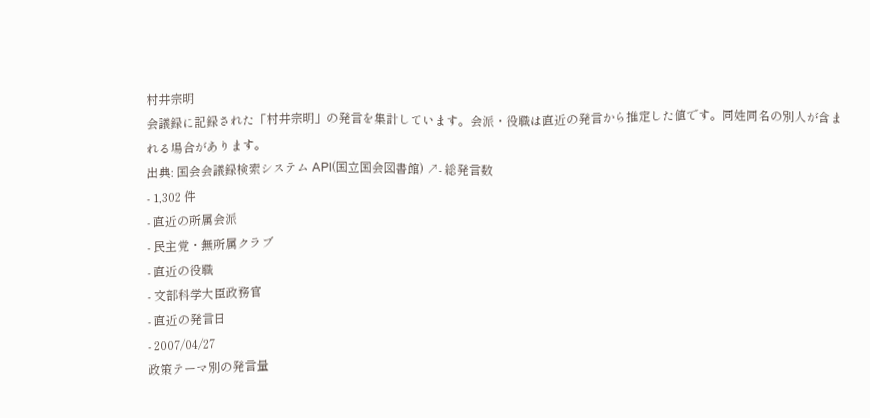村井宗明
会議録に記録された「村井宗明」の発言を集計しています。会派・役職は直近の発言から推定した値です。同姓同名の別人が含まれる場合があります。
出典: 国会会議録検索システム API(国立国会図書館) ↗- 総発言数
- 1,302 件
- 直近の所属会派
- 民主党・無所属クラブ
- 直近の役職
- 文部科学大臣政務官
- 直近の発言日
- 2007/04/27
政策テーマ別の発言量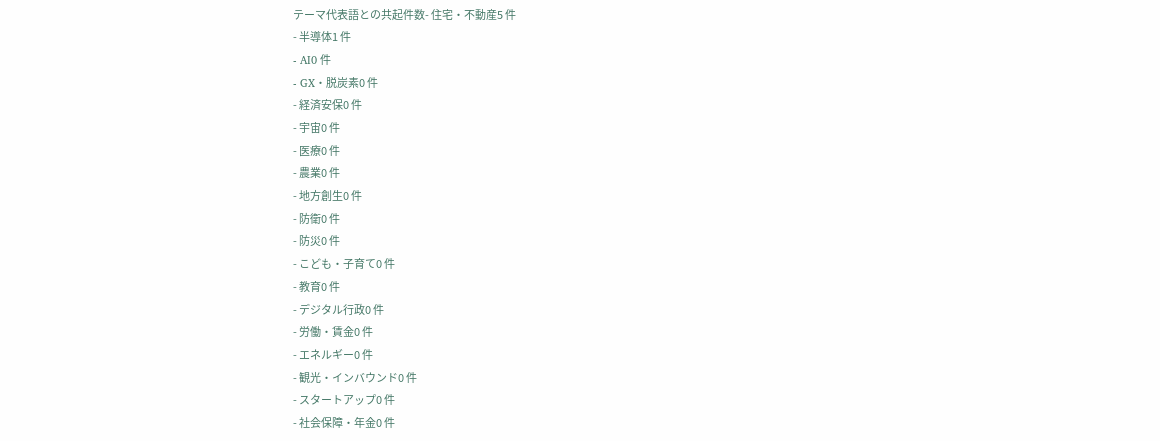テーマ代表語との共起件数- 住宅・不動産5 件
- 半導体1 件
- AI0 件
- GX・脱炭素0 件
- 経済安保0 件
- 宇宙0 件
- 医療0 件
- 農業0 件
- 地方創生0 件
- 防衛0 件
- 防災0 件
- こども・子育て0 件
- 教育0 件
- デジタル行政0 件
- 労働・賃金0 件
- エネルギー0 件
- 観光・インバウンド0 件
- スタートアップ0 件
- 社会保障・年金0 件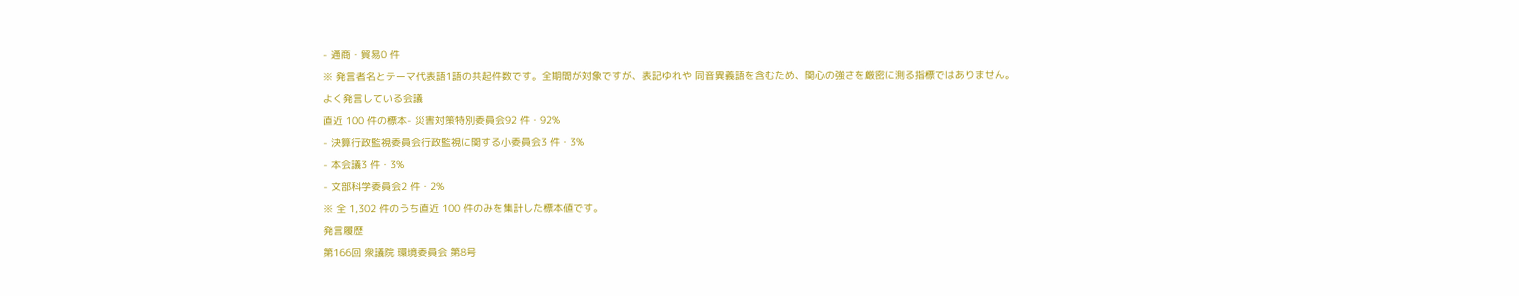- 通商・貿易0 件
※ 発言者名とテーマ代表語1語の共起件数です。全期間が対象ですが、表記ゆれや 同音異義語を含むため、関心の強さを厳密に測る指標ではありません。
よく発言している会議
直近 100 件の標本- 災害対策特別委員会92 件・92%
- 決算行政監視委員会行政監視に関する小委員会3 件・3%
- 本会議3 件・3%
- 文部科学委員会2 件・2%
※ 全 1,302 件のうち直近 100 件のみを集計した標本値です。
発言履歴
第166回 衆議院 環境委員会 第8号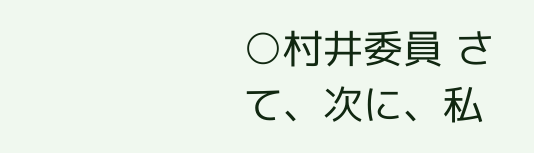○村井委員 さて、次に、私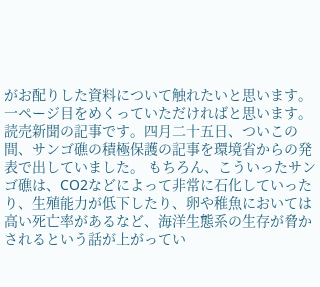がお配りした資料について触れたいと思います。 一ページ目をめくっていただければと思います。読売新聞の記事です。四月二十五日、ついこの間、サンゴ礁の積極保護の記事を環境省からの発表で出していました。 もちろん、こういったサンゴ礁は、CO2などによって非常に石化していったり、生殖能力が低下したり、卵や稚魚においては高い死亡率があるなど、海洋生態系の生存が脅かされるという話が上がってい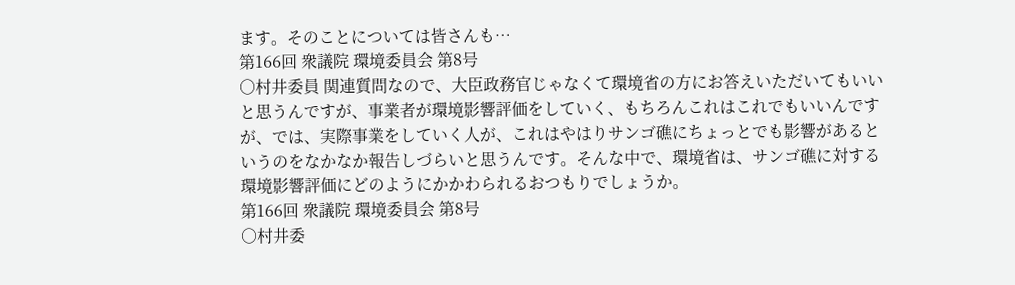ます。そのことについては皆さんも…
第166回 衆議院 環境委員会 第8号
○村井委員 関連質問なので、大臣政務官じゃなくて環境省の方にお答えいただいてもいいと思うんですが、事業者が環境影響評価をしていく、もちろんこれはこれでもいいんですが、では、実際事業をしていく人が、これはやはりサンゴ礁にちょっとでも影響があるというのをなかなか報告しづらいと思うんです。そんな中で、環境省は、サンゴ礁に対する環境影響評価にどのようにかかわられるおつもりでしょうか。
第166回 衆議院 環境委員会 第8号
○村井委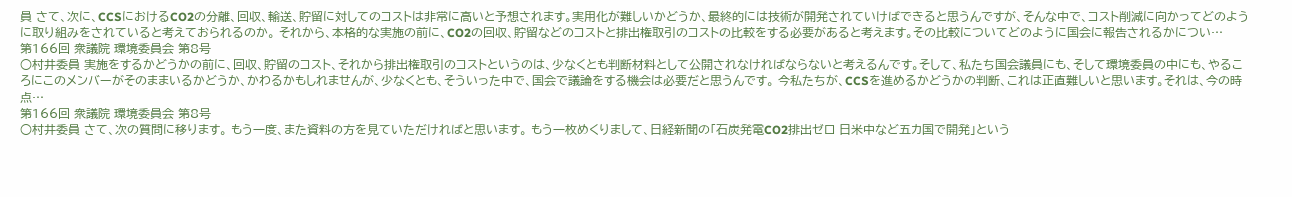員 さて、次に、CCSにおけるCO2の分離、回収、輸送、貯留に対してのコストは非常に高いと予想されます。実用化が難しいかどうか、最終的には技術が開発されていけばできると思うんですが、そんな中で、コスト削減に向かってどのように取り組みをされていると考えておられるのか。 それから、本格的な実施の前に、CO2の回収、貯留などのコストと排出権取引のコストの比較をする必要があると考えます。その比較についてどのように国会に報告されるかについ…
第166回 衆議院 環境委員会 第8号
○村井委員 実施をするかどうかの前に、回収、貯留のコスト、それから排出権取引のコストというのは、少なくとも判断材料として公開されなければならないと考えるんです。そして、私たち国会議員にも、そして環境委員の中にも、やるころにこのメンバーがそのままいるかどうか、かわるかもしれませんが、少なくとも、そういった中で、国会で議論をする機会は必要だと思うんです。 今私たちが、CCSを進めるかどうかの判断、これは正直難しいと思います。それは、今の時点…
第166回 衆議院 環境委員会 第8号
○村井委員 さて、次の質問に移ります。 もう一度、また資料の方を見ていただければと思います。 もう一枚めくりまして、日経新聞の「石炭発電CO2排出ゼロ 日米中など五カ国で開発」という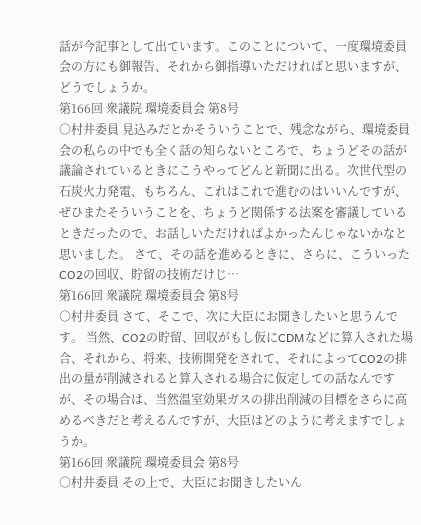話が今記事として出ています。このことについて、一度環境委員会の方にも御報告、それから御指導いただければと思いますが、どうでしょうか。
第166回 衆議院 環境委員会 第8号
○村井委員 見込みだとかそういうことで、残念ながら、環境委員会の私らの中でも全く話の知らないところで、ちょうどその話が議論されているときにこうやってどんと新聞に出る。次世代型の石炭火力発電、もちろん、これはこれで進むのはいいんですが、ぜひまたそういうことを、ちょうど関係する法案を審議しているときだったので、お話しいただければよかったんじゃないかなと思いました。 さて、その話を進めるときに、さらに、こういったCO2の回収、貯留の技術だけじ…
第166回 衆議院 環境委員会 第8号
○村井委員 さて、そこで、次に大臣にお聞きしたいと思うんです。 当然、CO2の貯留、回収がもし仮にCDMなどに算入された場合、それから、将来、技術開発をされて、それによってCO2の排出の量が削減されると算入される場合に仮定しての話なんですが、その場合は、当然温室効果ガスの排出削減の目標をさらに高めるべきだと考えるんですが、大臣はどのように考えますでしょうか。
第166回 衆議院 環境委員会 第8号
○村井委員 その上で、大臣にお聞きしたいん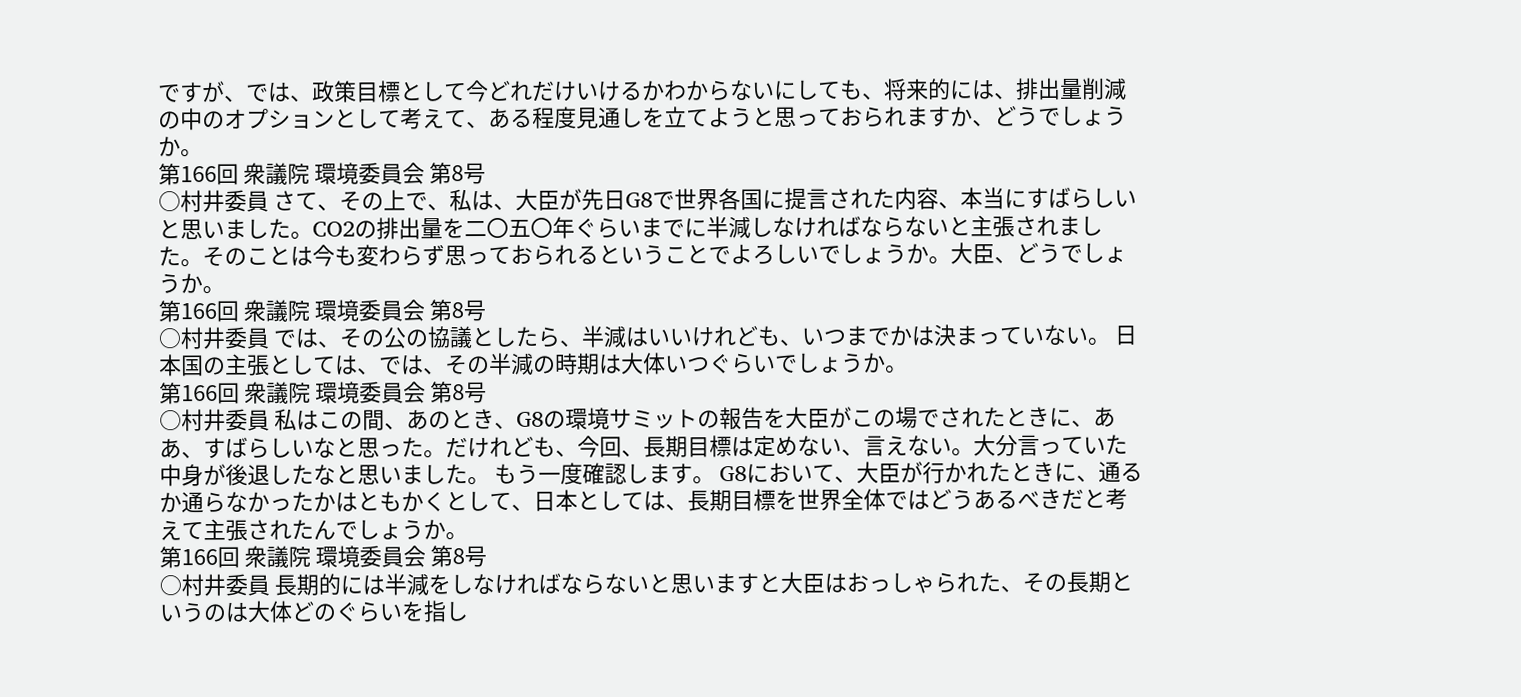ですが、では、政策目標として今どれだけいけるかわからないにしても、将来的には、排出量削減の中のオプションとして考えて、ある程度見通しを立てようと思っておられますか、どうでしょうか。
第166回 衆議院 環境委員会 第8号
○村井委員 さて、その上で、私は、大臣が先日G8で世界各国に提言された内容、本当にすばらしいと思いました。CO2の排出量を二〇五〇年ぐらいまでに半減しなければならないと主張されました。そのことは今も変わらず思っておられるということでよろしいでしょうか。大臣、どうでしょうか。
第166回 衆議院 環境委員会 第8号
○村井委員 では、その公の協議としたら、半減はいいけれども、いつまでかは決まっていない。 日本国の主張としては、では、その半減の時期は大体いつぐらいでしょうか。
第166回 衆議院 環境委員会 第8号
○村井委員 私はこの間、あのとき、G8の環境サミットの報告を大臣がこの場でされたときに、ああ、すばらしいなと思った。だけれども、今回、長期目標は定めない、言えない。大分言っていた中身が後退したなと思いました。 もう一度確認します。 G8において、大臣が行かれたときに、通るか通らなかったかはともかくとして、日本としては、長期目標を世界全体ではどうあるべきだと考えて主張されたんでしょうか。
第166回 衆議院 環境委員会 第8号
○村井委員 長期的には半減をしなければならないと思いますと大臣はおっしゃられた、その長期というのは大体どのぐらいを指し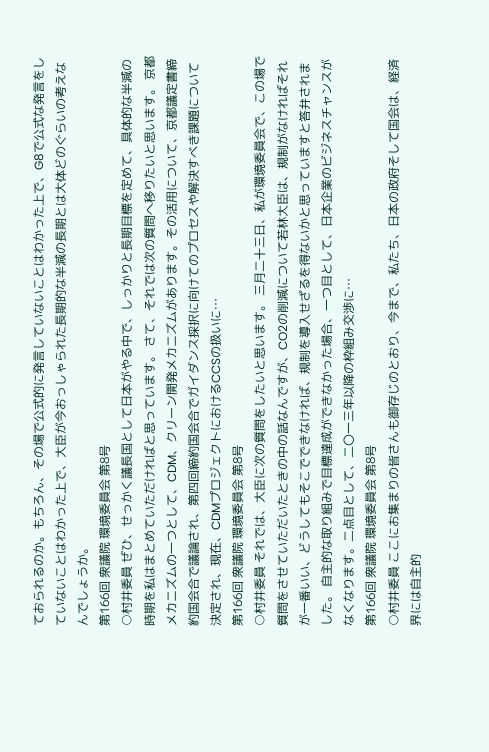ておられるのか。もちろん、その場で公式的に発言していないことはわかった上で、G8で公式な発言をしていないことはわかった上で、大臣が今おっしゃられた長期的な半減の長期とは大体どのぐらいの考えなんでしょうか。
第166回 衆議院 環境委員会 第8号
○村井委員 ぜひ、せっかく議長国として日本がやる中で、しっかりと長期目標を定めて、具体的な半減の時期を私はまとめていただければと思っています。 さて、それでは次の質問へ移りたいと思います。 京都メカニズムの一つとして、CDM、クリーン開発メカニズムがあります。その活用について、京都議定書締約国会合で議論され、第四回締約国会合でガイダンス採択に向けてのプロセスや解決すべき課題について決定され、現在、CDMプロジェクトにおけるCCSの扱いに…
第166回 衆議院 環境委員会 第8号
○村井委員 それでは、大臣に次の質問をしたいと思います。 三月二十三日、私が環境委員会で、この場で質問をさせていただいたときの中の話なんですが、CO2の削減について若林大臣は、規制がなければそれが一番いい、どうしてもそこでできなければ、規制を導入せざるを得ないかと思っていますと答弁されました。 自主的な取り組みで目標達成ができなかった場合、一つ目として、日本企業のビジネスチャンスがなくなります。二点目として、二〇一三年以降の枠組み交渉に…
第166回 衆議院 環境委員会 第8号
○村井委員 ここにお集まりの皆さんも御存じのとおり、今まで、私たち、日本の政府そして国会は、経済界には自主的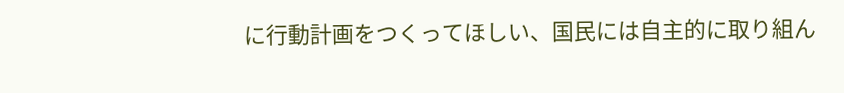に行動計画をつくってほしい、国民には自主的に取り組ん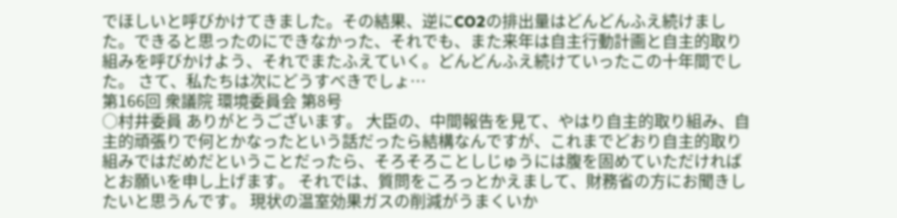でほしいと呼びかけてきました。その結果、逆にCO2の排出量はどんどんふえ続けました。できると思ったのにできなかった、それでも、また来年は自主行動計画と自主的取り組みを呼びかけよう、それでまたふえていく。どんどんふえ続けていったこの十年間でした。 さて、私たちは次にどうすべきでしょ…
第166回 衆議院 環境委員会 第8号
○村井委員 ありがとうございます。 大臣の、中間報告を見て、やはり自主的取り組み、自主的頑張りで何とかなったという話だったら結構なんですが、これまでどおり自主的取り組みではだめだということだったら、そろそろことしじゅうには腹を固めていただければとお願いを申し上げます。 それでは、質問をころっとかえまして、財務省の方にお聞きしたいと思うんです。 現状の温室効果ガスの削減がうまくいか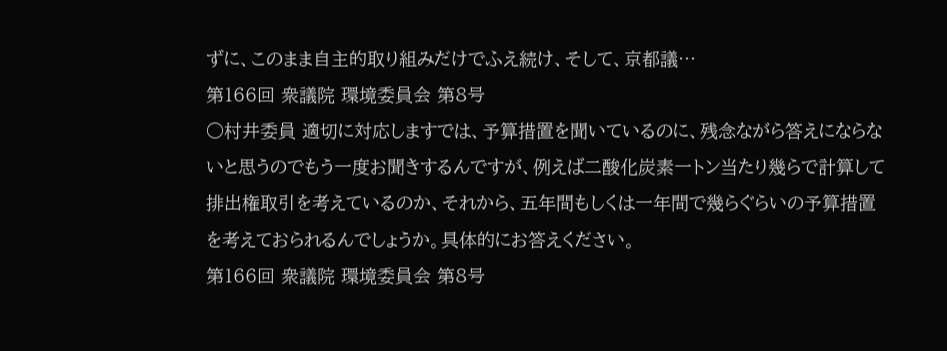ずに、このまま自主的取り組みだけでふえ続け、そして、京都議…
第166回 衆議院 環境委員会 第8号
○村井委員 適切に対応しますでは、予算措置を聞いているのに、残念ながら答えにならないと思うのでもう一度お聞きするんですが、例えば二酸化炭素一トン当たり幾らで計算して排出権取引を考えているのか、それから、五年間もしくは一年間で幾らぐらいの予算措置を考えておられるんでしょうか。具体的にお答えください。
第166回 衆議院 環境委員会 第8号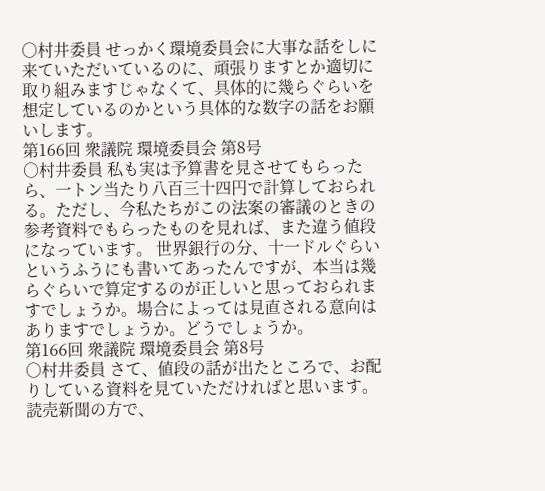○村井委員 せっかく環境委員会に大事な話をしに来ていただいているのに、頑張りますとか適切に取り組みますじゃなくて、具体的に幾らぐらいを想定しているのかという具体的な数字の話をお願いします。
第166回 衆議院 環境委員会 第8号
○村井委員 私も実は予算書を見させてもらったら、一トン当たり八百三十四円で計算しておられる。ただし、今私たちがこの法案の審議のときの参考資料でもらったものを見れば、また違う値段になっています。 世界銀行の分、十一ドルぐらいというふうにも書いてあったんですが、本当は幾らぐらいで算定するのが正しいと思っておられますでしょうか。場合によっては見直される意向はありますでしょうか。どうでしょうか。
第166回 衆議院 環境委員会 第8号
○村井委員 さて、値段の話が出たところで、お配りしている資料を見ていただければと思います。 読売新聞の方で、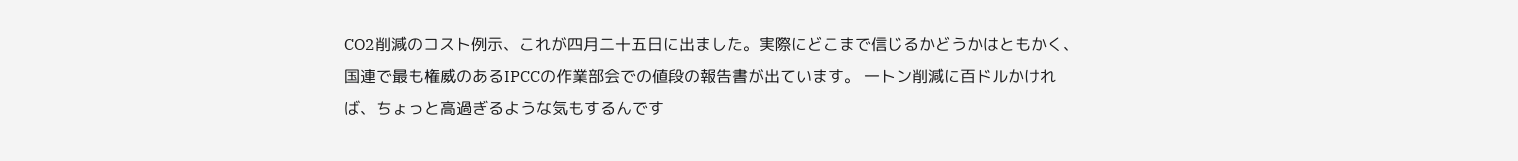CO2削減のコスト例示、これが四月二十五日に出ました。実際にどこまで信じるかどうかはともかく、国連で最も権威のあるIPCCの作業部会での値段の報告書が出ています。 一トン削減に百ドルかければ、ちょっと高過ぎるような気もするんです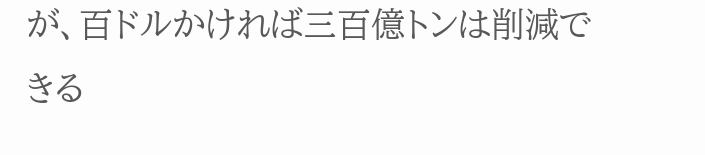が、百ドルかければ三百億トンは削減できる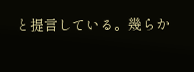と提言している。幾らか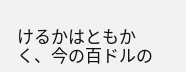けるかはともかく、今の百ドルの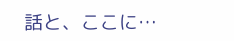話と、ここに…